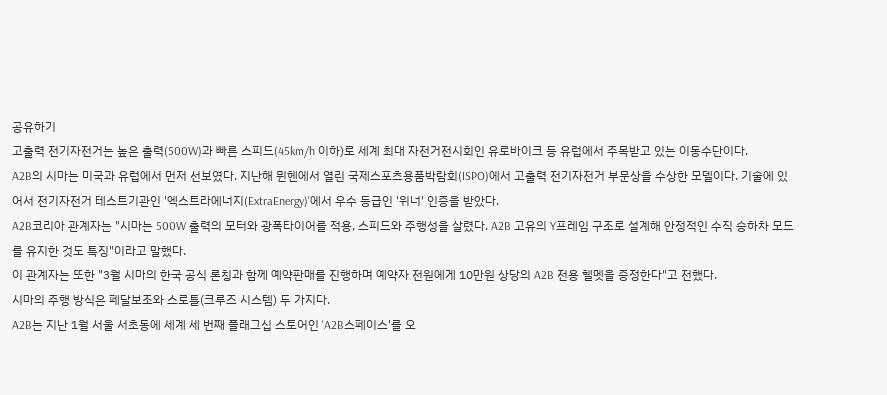공유하기
고출력 전기자전거는 높은 출력(500W)과 빠른 스피드(45km/h 이하)로 세계 최대 자전거전시회인 유로바이크 등 유럽에서 주목받고 있는 이동수단이다.
A2B의 시마는 미국과 유럽에서 먼저 선보였다. 지난해 뮌헨에서 열린 국제스포츠용품박람회(ISPO)에서 고출력 전기자전거 부문상을 수상한 모델이다. 기술에 있어서 전기자전거 테스트기관인 '엑스트라에너지(ExtraEnergy)'에서 우수 등급인 '위너' 인증을 받았다.
A2B코리아 관계자는 "시마는 500W 출력의 모터와 광폭타이어를 적용, 스피드와 주행성을 살렸다. A2B 고유의 Y프레임 구조로 설계해 안정적인 수직 승하차 모드를 유지한 것도 특징"이라고 말했다.
이 관계자는 또한 "3월 시마의 한국 공식 론칭과 함께 예약판매를 진행하며 예약자 전원에게 10만원 상당의 A2B 전용 헬멧을 증정한다"고 전했다.
시마의 주행 방식은 페달보조와 스로틀(크루즈 시스템) 두 가지다.
A2B는 지난 1월 서울 서초동에 세계 세 번째 플래그십 스토어인 'A2B스페이스'를 오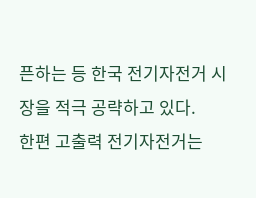픈하는 등 한국 전기자전거 시장을 적극 공략하고 있다.
한편 고출력 전기자전거는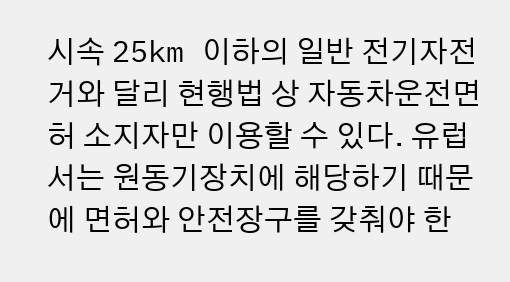시속 25km 이하의 일반 전기자전거와 달리 현행법 상 자동차운전면허 소지자만 이용할 수 있다. 유럽서는 원동기장치에 해당하기 때문에 면허와 안전장구를 갖춰야 한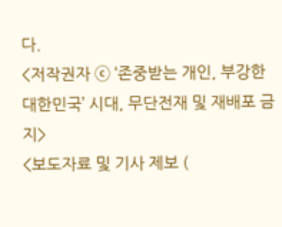다.
<저작권자 ⓒ ‘존중받는 개인, 부강한 대한민국’ 시대, 무단전재 및 재배포 금지>
<보도자료 및 기사 제보 (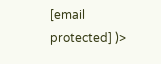[email protected] )>